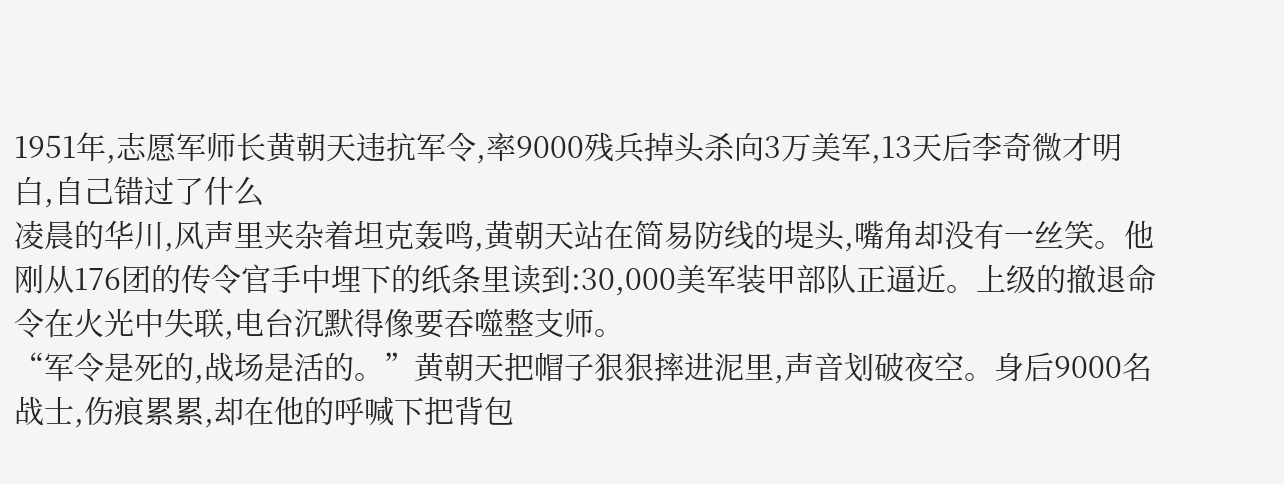1951年,志愿军师长黄朝天违抗军令,率9000残兵掉头杀向3万美军,13天后李奇微才明白,自己错过了什么
凌晨的华川,风声里夹杂着坦克轰鸣,黄朝天站在简易防线的堤头,嘴角却没有一丝笑。他刚从176团的传令官手中埋下的纸条里读到:30,000美军装甲部队正逼近。上级的撤退命令在火光中失联,电台沉默得像要吞噬整支师。
“军令是死的,战场是活的。”黄朝天把帽子狠狠摔进泥里,声音划破夜空。身后9000名战士,伤痕累累,却在他的呼喊下把背包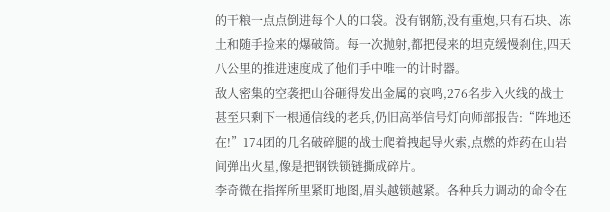的干粮一点点倒进每个人的口袋。没有钢筋,没有重炮,只有石块、冻土和随手捡来的爆破筒。每一次抛射,都把侵来的坦克缓慢刹住,四天八公里的推进速度成了他们手中唯一的计时器。
敌人密集的空袭把山谷砸得发出金属的哀鸣,276名步入火线的战士甚至只剩下一根通信线的老兵,仍旧高举信号灯向师部报告:“阵地还在!”174团的几名破碎腿的战士爬着拽起导火索,点燃的炸药在山岩间弹出火星,像是把钢铁锁链撕成碎片。
李奇微在指挥所里紧盯地图,眉头越锁越紧。各种兵力调动的命令在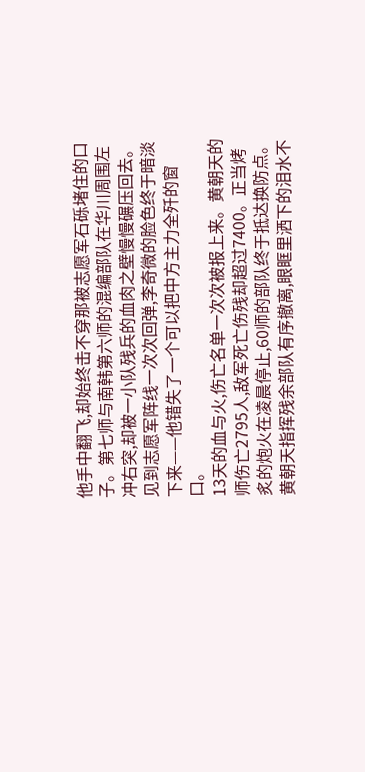他手中翻飞,却始终击不穿那被志愿军石砾堵住的口子。第七师与南韩第六师的混编部队在华川周围左冲右突,却被一小队残兵的血肉之壁慢慢碾压回去。见到志愿军阵线一次次回弹,李奇微的脸色终于暗淡下来——他错失了一个可以把中方主力全歼的窗口。
13天的血与火,伤亡名单一次次被报上来。黄朝天的师伤亡2795人,敌军死亡伤残却超过7400。正当烤炙的炮火在凌晨停止,60师的部队终于抵达换防点。黄朝天指挥残余部队有序撤离,眼眶里洒下的泪水不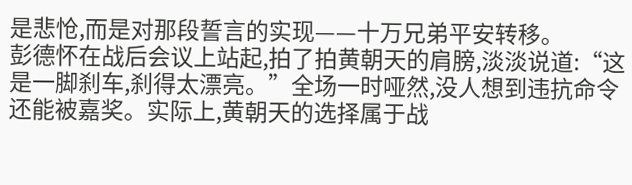是悲怆,而是对那段誓言的实现——十万兄弟平安转移。
彭德怀在战后会议上站起,拍了拍黄朝天的肩膀,淡淡说道:“这是一脚刹车,刹得太漂亮。”全场一时哑然,没人想到违抗命令还能被嘉奖。实际上,黄朝天的选择属于战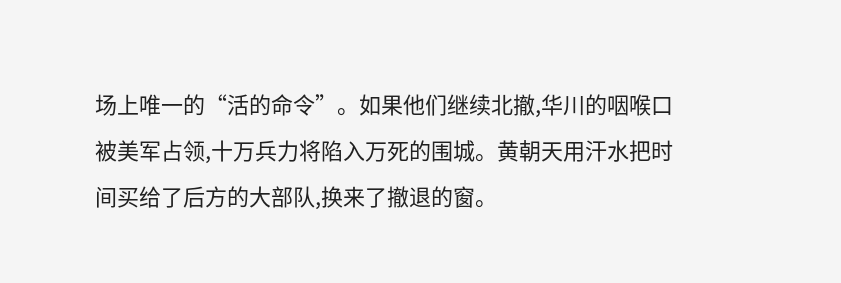场上唯一的“活的命令”。如果他们继续北撤,华川的咽喉口被美军占领,十万兵力将陷入万死的围城。黄朝天用汗水把时间买给了后方的大部队,换来了撤退的窗。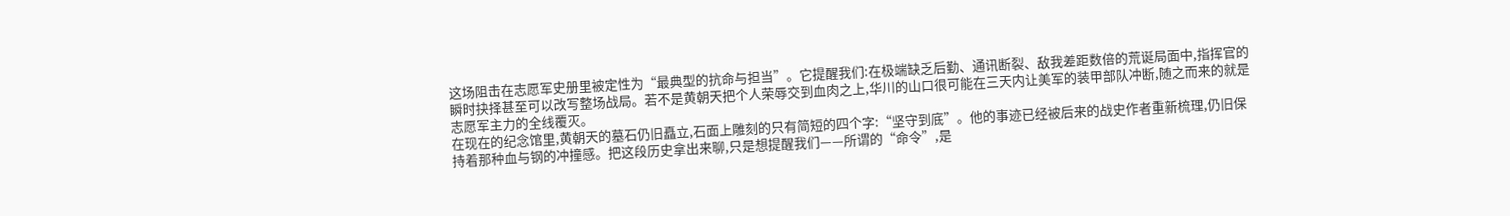这场阻击在志愿军史册里被定性为“最典型的抗命与担当”。它提醒我们:在极端缺乏后勤、通讯断裂、敌我差距数倍的荒诞局面中,指挥官的瞬时抉择甚至可以改写整场战局。若不是黄朝天把个人荣辱交到血肉之上,华川的山口很可能在三天内让美军的装甲部队冲断,随之而来的就是志愿军主力的全线覆灭。
在现在的纪念馆里,黄朝天的墓石仍旧矗立,石面上雕刻的只有简短的四个字:“坚守到底”。他的事迹已经被后来的战史作者重新梳理,仍旧保持着那种血与钢的冲撞感。把这段历史拿出来聊,只是想提醒我们——所谓的“命令”,是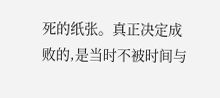死的纸张。真正决定成败的,是当时不被时间与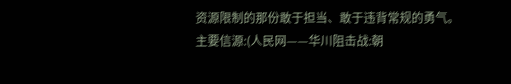资源限制的那份敢于担当、敢于违背常规的勇气。
主要信源:(人民网——华川阻击战:朝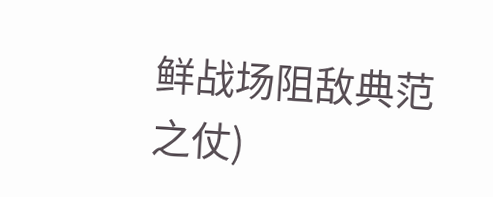鲜战场阻敌典范之仗)